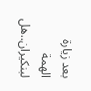بعد زيارة الهمة لبنكيران..هل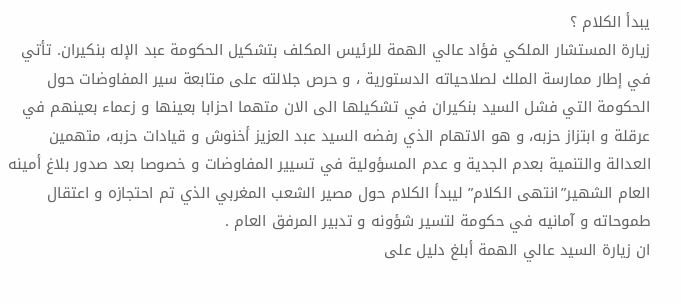يبدأ الكلام ؟
زيارة المستشار الملكي فؤاد عالي الهمة للرئيس المكلف بتشكيل الحكومة عبد الإله بنكيران. تأتي في إطار ممارسة الملك لصلاحياته الدستورية ، و حرص جلالته على متابعة سير المفاوضات حول الحكومة التي فشل السيد بنكيران في تشكيلها الى الان متهما احزابا بعينها و زعماء بعينهم في عرقلة و ابتزاز حزبه، و هو الاتهام الذي رفضه السيد عبد العزيز أخنوش و قيادات حزبه، متهمين العدالة والتنمية بعدم الجدية و عدم المسؤولية في تسيير المفاوضات و خصوصا بعد صدور بلاغ أمينه العام الشهير”انتهى الكلام” ليبدأ الكلام حول مصير الشعب المغربي الذي تم احتجازه و اعتقال طموحاته و آمانيه في حكومة لتسير شؤونه و تدبير المرفق العام .
ان زيارة السيد عالي الهمة أبلغ دليل على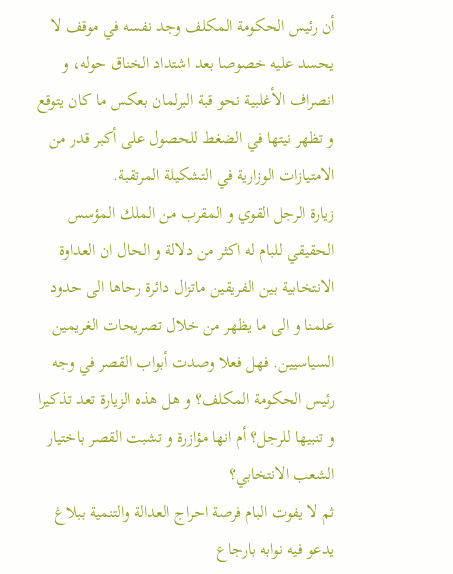أن رئيس الحكومة المكلف وجد نفسه في موقف لا يحسد عليه خصوصا بعد اشتداد الخناق حوله، و انصراف الأغلبية نحو قبة البرلمان بعكس ما كان يتوقع و تظهر نيتها في الضغط للحصول على أكبر قدر من الامتيازات الوزارية في التشكيلة المرتقبة.
زيارة الرجل القوي و المقرب من الملك المؤسس الحقيقي للبام له اكثر من دلالة و الحال ان العداوة الانتخابية بين الفريقين ماتزال دائرة رحاها الى حدود علمنا و الى ما يظهر من خلال تصريحات الغريمين السياسيين. فهل فعلا وصدت أبواب القصر في وجه رئيس الحكومة المكلف؟ و هل هذه الزيارة تعد تذكيرا و تنبيها للرجل؟ أم انها مؤازرة و تشبت القصر باختيار الشعب الانتخابي؟
ثم لا يفوت البام فرصة احراج العدالة والتنمية ببلاغ يدعو فيه نوابه بارجاع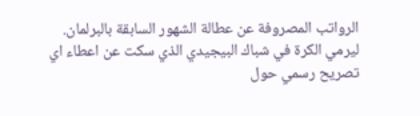الرواتب المصروفة عن عطالة الشهور السابقة بالبرلمان. ليرمي الكرة في شباك البيجيدي الذي سكت عن اعطاء اي تصريح رسمي حول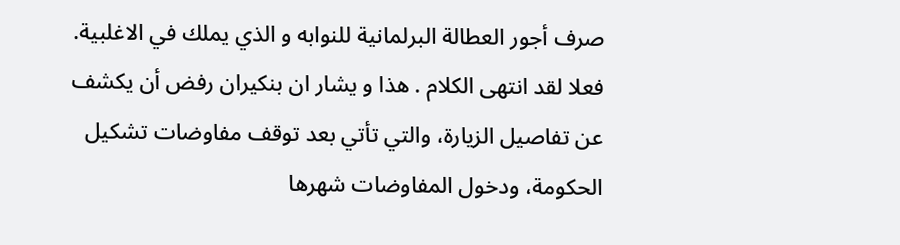صرف أجور العطالة البرلمانية للنوابه و الذي يملك في الاغلبية. فعلا لقد انتهى الكلام . هذا و يشار ان بنكيران رفض أن يكشف عن تفاصيل الزيارة، والتي تأتي بعد توقف مفاوضات تشكيل الحكومة، ودخول المفاوضات شهرها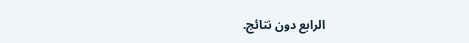الرابع دون نتائج.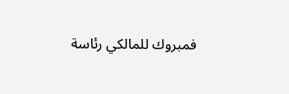فمبروك للمالكي رئاسة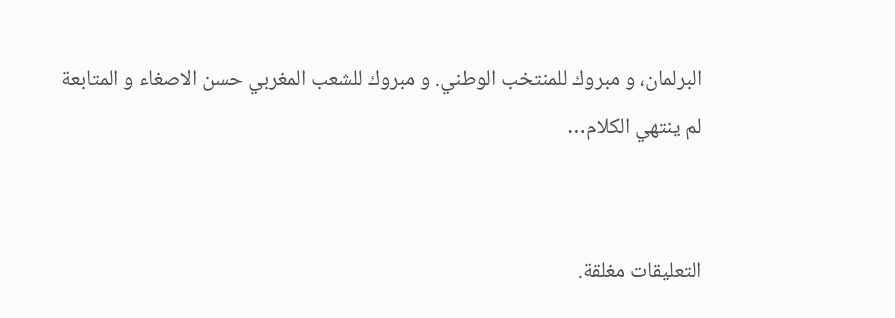البرلمان، و مبروك للمنتخب الوطني. و مبروك للشعب المغربي حسن الاصغاء و المتابعة
لم ينتهي الكلام…


التعليقات مغلقة.